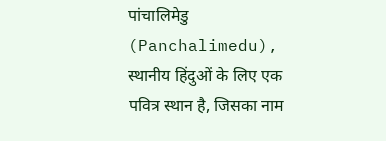पांचालिमेडु (Panchalimedu), स्थानीय हिंदुओं के लिए एक पवित्र स्थान है, जिसका नाम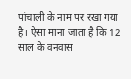पांचाली के नाम पर रखा गया है। ऐसा माना जाता है कि 12 साल के वनवास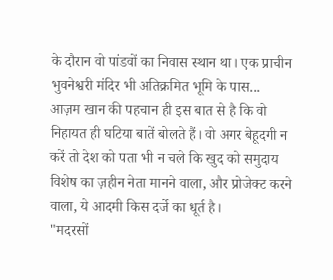के दौरान वो पांडवों का निवास स्थान था। एक प्राचीन भुवनेश्वरी मंदिर भी अतिक्रमित भूमि के पास...
आज़म खान की पहचान ही इस बात से है कि वो निहायत ही घटिया बातें बोलते हैं। वो अगर बेहूदगी न करें तो देश को पता भी न चले कि खुद को समुदाय विशेष का ज़हीन नेता मानने वाला, और प्रोजेक्ट करने वाला, ये आदमी किस दर्जे का धूर्त है।
"मदरसों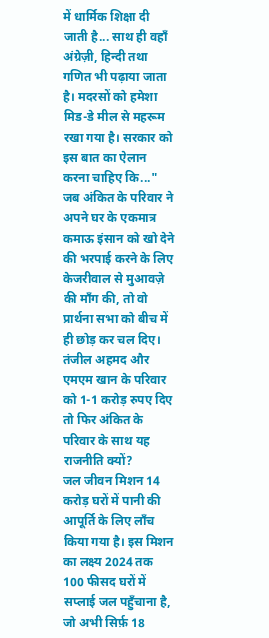में धार्मिक शिक्षा दी जाती है... साथ ही वहाँ अंग्रेज़ी, हिन्दी तथा गणित भी पढ़ाया जाता है। मदरसों को हमेशा मिड-डे मील से महरूम रखा गया है। सरकार को इस बात का ऐलान करना चाहिए कि..."
जब अंकित के परिवार ने अपने घर के एकमात्र कमाऊ इंसान को खो देने की भरपाई करने के लिए केजरीवाल से मुआवज़े की माँग की, तो वो प्रार्थना सभा को बीच में ही छोड़ कर चल दिए। तंजील अहमद और एमएम खान के परिवार को 1-1 करोड़ रुपए दिए तो फिर अंकित के परिवार के साथ यह राजनीति क्यों?
जल जीवन मिशन 14 करोड़ घरों में पानी की आपूर्ति के लिए लॉंच किया गया है। इस मिशन का लक्ष्य 2024 तक 100 फीसद घरों में सप्लाई जल पहुँचाना है, जो अभी सिर्फ़ 18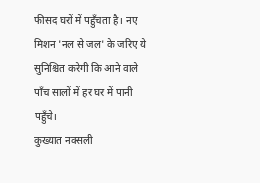फीसद घरों में पहुँचता है। नए मिशन 'नल से जल' के जरिए ये सुनिश्चित करेगी कि आने वाले पाँच सालों में हर घर में पानी पहुँचे।
कुख्यात नक्सली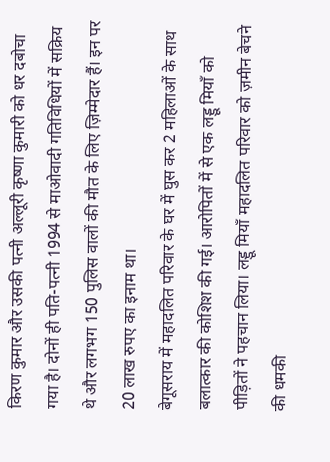किरण कुमार और उसकी पत्नी अल्लूरी कृष्णा कुमारी को धर दबोचा गया है। दोनों ही पति-पत्नी 1994 से माओवादी गतिविधियों में सक्रिय थे और लगभग 150 पुलिस वालों की मौत के लिए ज़िम्मेदार हैं। इन पर 20 लाख रुपए का इनाम था।
बेगूसराय में महादलित परिवार के घर में घुस कर 2 महिलाओं के साथ बलात्कार की कोशिश की गई। आरोपितों में से एक लड्डू मियाँ को पीड़ितों ने पहचान लिया। लड्डू मियाँ महादलित परिवार को ज़मीन बेचने की धमकी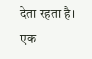देता रहता है। एक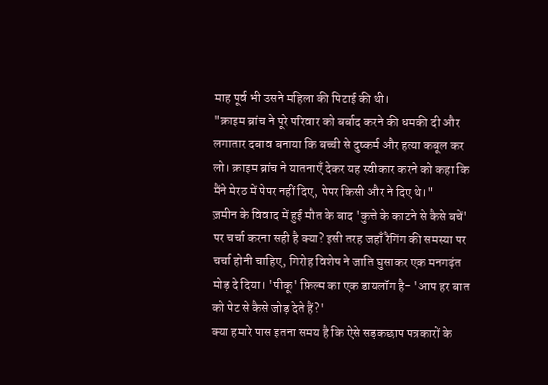माह पूर्व भी उसने महिला की पिटाई की थी।
"क्राइम ब्रांच ने पूरे परिवार को बर्बाद करने की धमकी दी और लगातार दबाव बनाया कि बच्ची से दुष्कर्म और हत्या कबूल कर लो। क्राइम ब्रांच ने यातनाएँ देकर यह स्वीकार करने को कहा कि मैंने मेरठ में पेपर नहीं दिए, पेपर किसी और ने दिए थे।"
ज़मीन के विवाद में हुई मौत के बाद 'कुत्ते के काटने से कैसे बचें' पर चर्चा करना सही है क्या? इसी तरह जहाँ रैगिंग की समस्या पर चर्चा होनी चाहिए, गिरोह विशेष ने जाति घुसाकर एक मनगढ़ंत मोड़ दे दिया। 'पीकू' फ़िल्म का एक डायलॉग है- 'आप हर बात को पेट से कैसे जोड़ देते हैं?'
क्या हमारे पास इतना समय है कि ऐसे सड़कछाप पत्रकारों के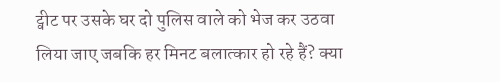ट्वीट पर उसके घर दो पुलिस वाले को भेज कर उठवा लिया जाए जबकि हर मिनट बलात्कार हो रहे हैं? क्या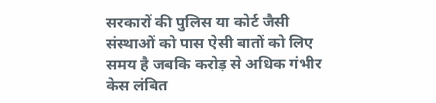सरकारों की पुलिस या कोर्ट जैसी संस्थाओं को पास ऐसी बातों को लिए समय है जबकि करोड़ से अधिक गंभीर केस लंबित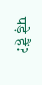पड़े हैं?